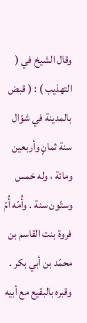وقال الشيخ في ( التهذيب ) : ( قبض بالمدينة في شوّال سنة ثمانٍ وأربعين ومائة ، وله خمس وستّون سنة . وأُمّه أُمّ فروة بنت القاسم بن محمّد بن أبي بكر . وقبره بالبقيع مع أبيه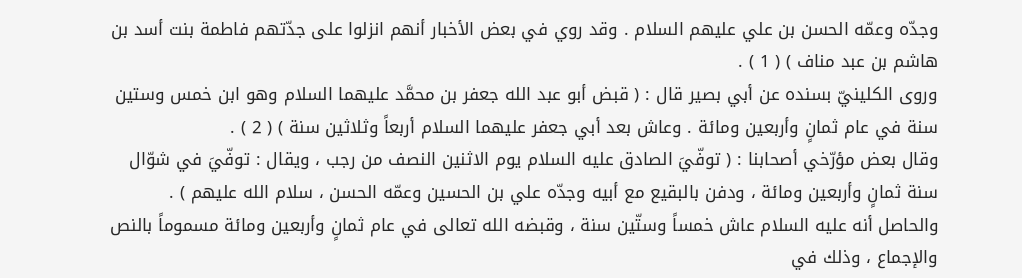وجدّه وعمّه الحسن بن علي عليهم السلام . وقد روي في بعض الأخبار أنهم انزلوا على جدّتهم فاطمة بنت أسد بن هاشم بن عبد مناف ) ( 1 ) .
وروى الكلينيّ بسنده عن أبي بصير قال : ( قبض أبو عبد الله جعفر بن محمَّد عليهما السلام وهو ابن خمس وستين سنة في عام ثمانٍ وأربعين ومائة . وعاش بعد أبي جعفر عليهما السلام أربعاً وثلاثين سنة ) ( 2 ) .
وقال بعض مؤرّخي أصحابنا : ( توفّيَ الصادق عليه السلام يوم الاثنين النصف من رجب ، ويقال : توفّيَ في شوّال سنة ثمانٍ وأربعين ومائة ، ودفن بالبقيع مع أبيه وجدّه علي بن الحسين وعمّه الحسن ، سلام الله عليهم ) .
والحاصل أنه عليه السلام عاش خمساً وستّين سنة ، وقبضه الله تعالى في عام ثمانٍ وأربعين ومائة مسموماً بالنص والإجماع ، وذلك في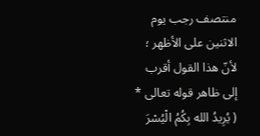منتصف رجب يوم الاثنين على الأظهر ؛ لأنّ هذا القول أقرب إلى ظاهر قوله تعالى * ( يُرِيدُ الله بِكُمُ الْيُسْرَ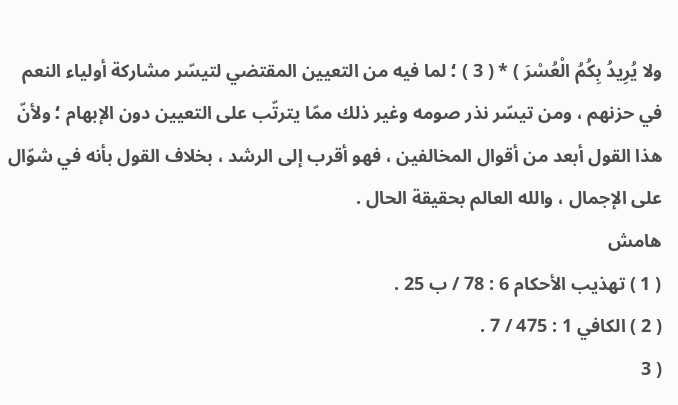ولا يُرِيدُ بِكُمُ الْعُسْرَ ) * ( 3 ) ؛ لما فيه من التعيين المقتضي لتيسّر مشاركة أولياء النعم في حزنهم ، ومن تيسّر نذر صومه وغير ذلك ممّا يترتّب على التعيين دون الإبهام ؛ ولأنّ هذا القول أبعد من أقوال المخالفين ، فهو أقرب إلى الرشد ، بخلاف القول بأنه في شوّال على الإجمال ، والله العالم بحقيقة الحال .
هامش
( 1 ) تهذيب الأحكام 6 : 78 / ب 25 .
( 2 ) الكافي 1 : 475 / 7 .
( 3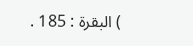) البقرة : 185 .